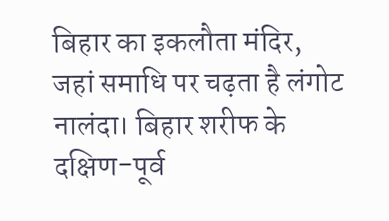बिहार का इकलौता मंदिर, जहां समाधि पर चढ़ता है लंगोट
नालंदा। बिहार शरीफ के दक्षिण-पूर्व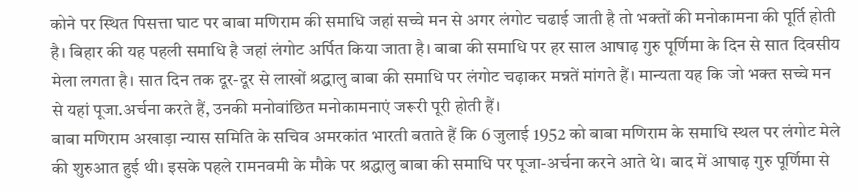कोने पर स्थित पिसत्ता घाट पर बाबा मणिराम की समाधि जहां सच्चे मन से अगर लंगोट चढाई जाती है तो भक्तों की मनोकामना की पूर्ति होती है। बिहार की यह पहली समाधि है जहां लंगोट अर्पित किया जाता है। बाबा की समाधि पर हर साल आषाढ़ गुरु पूर्णिमा के दिन से सात दिवसीय मेला लगता है। सात दिन तक दूर-दूर से लाखों श्रद्धालु बाबा की समाधि पर लंगोट चढ़ाकर मन्नतें मांगते हैं। मान्यता यह कि जो भक्त सच्चे मन से यहां पूजा.अर्चना करते हैं, उनकी मनोवांछित मनोकामनाएं जरूरी पूरी होती हैं।
बाबा मणिराम अखाड़ा न्यास समिति के सचिव अमरकांत भारती बताते हैं कि 6 जुलाई 1952 को बाबा मणिराम के समाधि स्थल पर लंगोट मेले की शुरुआत हुई थी। इसके पहले रामनवमी के मौके पर श्रद्धालु बाबा की समाधि पर पूजा-अर्चना करने आते थे। बाद में आषाढ़ गुरु पूर्णिमा से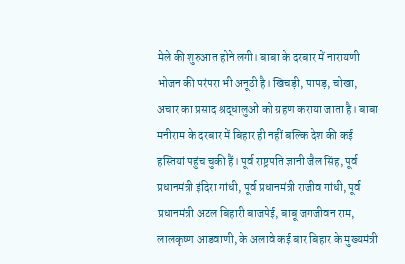मेले की शुरुआत होने लगी। बाबा के दरबार में नारायणी भोजन की परंपरा भी अनूठी है। खिचड़ी, पापड़, चोखा, अचार का प्रसाद श्रद्धालुओं को ग्रहण कराया जाता है। बाबा मनीराम के दरबार में बिहार ही नहीं बल्कि देश की कई हस्तियां पहुंच चुकी हैं। पूर्व राष्ट्रपति ज्ञानी जैल सिंह, पूर्व प्रधानमंत्री इंदिरा गांधी, पूर्व प्रधानमंत्री राजीव गांधी, पूर्व प्रधानमंत्री अटल बिहारी बाजपेई, बाबू जगजीवन राम, लालकृष्ण आडवाणी, के अलावे कई बार बिहार के मुख्यमंत्री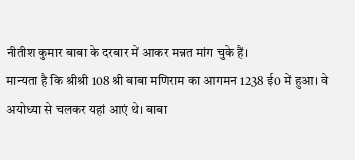नीतीश कुमार बाबा के दरबार में आकर मन्नत मांग चुके हैं।
मान्यता है कि श्रीश्री 108 श्री बाबा मणिराम का आगमन 1238 ई0 में हुआ। वे अयोध्या से चलकर यहां आएं थे। बाबा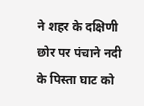ने शहर के दक्षिणी छोर पर पंचाने नदी के पिस्ता घाट को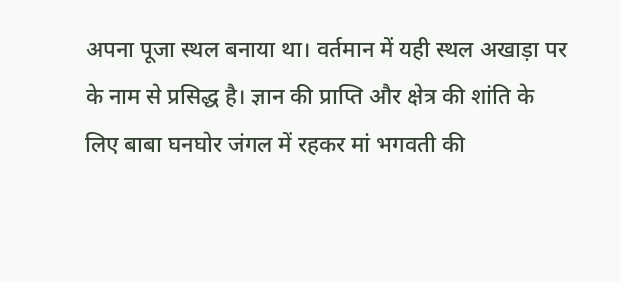अपना पूजा स्थल बनाया था। वर्तमान में यही स्थल अखाड़ा पर के नाम से प्रसिद्ध है। ज्ञान की प्राप्ति और क्षेत्र की शांति के लिए बाबा घनघोर जंगल में रहकर मां भगवती की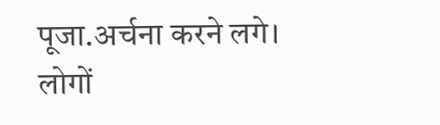पूजा.अर्चना करने लगे। लोगों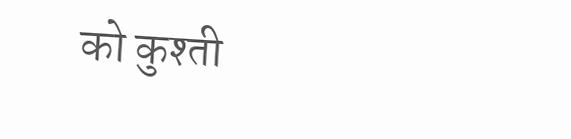को कुश्ती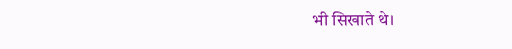भी सिखाते थे।